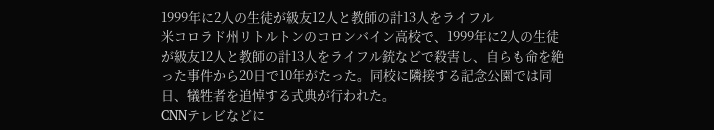1999年に2人の生徒が級友12人と教師の計13人をライフル
米コロラド州リトルトンのコロンバイン高校で、1999年に2人の生徒が級友12人と教師の計13人をライフル銃などで殺害し、自らも命を絶った事件から20日で10年がたった。同校に隣接する記念公園では同日、犠牲者を追悼する式典が行われた。
CNNテレビなどに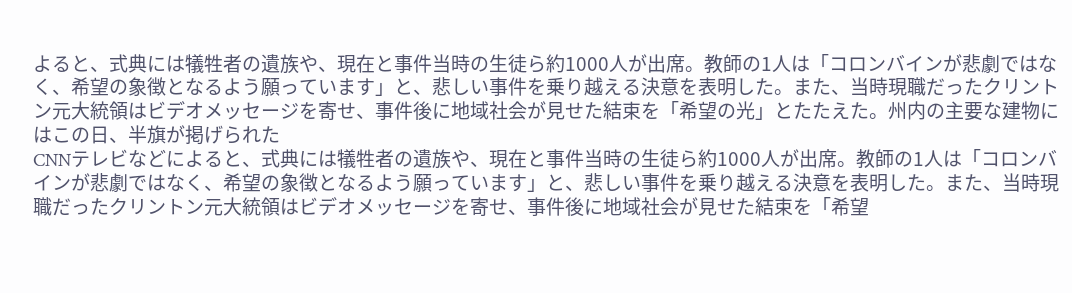よると、式典には犠牲者の遺族や、現在と事件当時の生徒ら約1000人が出席。教師の1人は「コロンバインが悲劇ではなく、希望の象徴となるよう願っています」と、悲しい事件を乗り越える決意を表明した。また、当時現職だったクリントン元大統領はビデオメッセージを寄せ、事件後に地域社会が見せた結束を「希望の光」とたたえた。州内の主要な建物にはこの日、半旗が掲げられた
CNNテレビなどによると、式典には犠牲者の遺族や、現在と事件当時の生徒ら約1000人が出席。教師の1人は「コロンバインが悲劇ではなく、希望の象徴となるよう願っています」と、悲しい事件を乗り越える決意を表明した。また、当時現職だったクリントン元大統領はビデオメッセージを寄せ、事件後に地域社会が見せた結束を「希望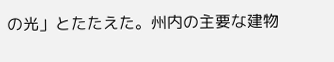の光」とたたえた。州内の主要な建物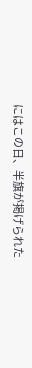にはこの日、半旗が掲げられた